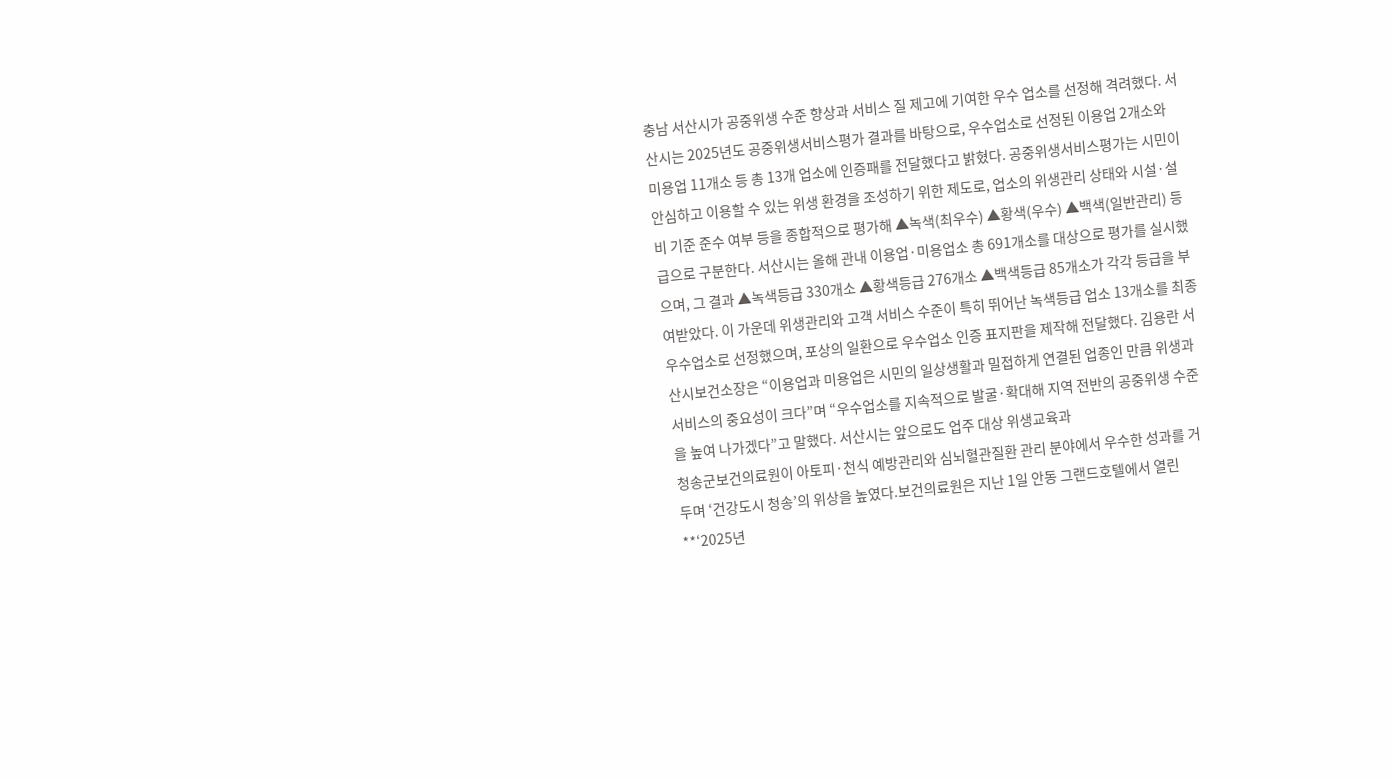충남 서산시가 공중위생 수준 향상과 서비스 질 제고에 기여한 우수 업소를 선정해 격려했다. 서산시는 2025년도 공중위생서비스평가 결과를 바탕으로, 우수업소로 선정된 이용업 2개소와 미용업 11개소 등 총 13개 업소에 인증패를 전달했다고 밝혔다. 공중위생서비스평가는 시민이 안심하고 이용할 수 있는 위생 환경을 조성하기 위한 제도로, 업소의 위생관리 상태와 시설·설비 기준 준수 여부 등을 종합적으로 평가해 ▲녹색(최우수) ▲황색(우수) ▲백색(일반관리) 등급으로 구분한다. 서산시는 올해 관내 이용업·미용업소 총 691개소를 대상으로 평가를 실시했으며, 그 결과 ▲녹색등급 330개소 ▲황색등급 276개소 ▲백색등급 85개소가 각각 등급을 부여받았다. 이 가운데 위생관리와 고객 서비스 수준이 특히 뛰어난 녹색등급 업소 13개소를 최종 우수업소로 선정했으며, 포상의 일환으로 우수업소 인증 표지판을 제작해 전달했다. 김용란 서산시보건소장은 “이용업과 미용업은 시민의 일상생활과 밀접하게 연결된 업종인 만큼 위생과 서비스의 중요성이 크다”며 “우수업소를 지속적으로 발굴·확대해 지역 전반의 공중위생 수준을 높여 나가겠다”고 말했다. 서산시는 앞으로도 업주 대상 위생교육과
청송군보건의료원이 아토피·천식 예방관리와 심뇌혈관질환 관리 분야에서 우수한 성과를 거두며 ‘건강도시 청송’의 위상을 높였다.보건의료원은 지난 1일 안동 그랜드호텔에서 열린 **‘2025년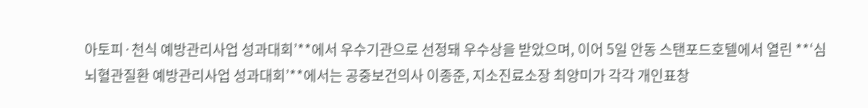아토피·천식 예방관리사업 성과대회’**에서 우수기관으로 선정돼 우수상을 받았으며, 이어 5일 안동 스탠포드호텔에서 열린 **‘심뇌혈관질환 예방관리사업 성과대회’**에서는 공중보건의사 이종준, 지소진료소장 최양미가 각각 개인표창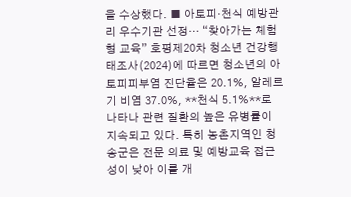을 수상했다. ■ 아토피·천식 예방관리 우수기관 선정… “찾아가는 체험형 교육” 호평제20차 청소년 건강행태조사(2024)에 따르면 청소년의 아토피피부염 진단율은 20.1%, 알레르기 비염 37.0%, **천식 5.1%**로 나타나 관련 질환의 높은 유병률이 지속되고 있다. 특히 농촌지역인 청송군은 전문 의료 및 예방교육 접근성이 낮아 이를 개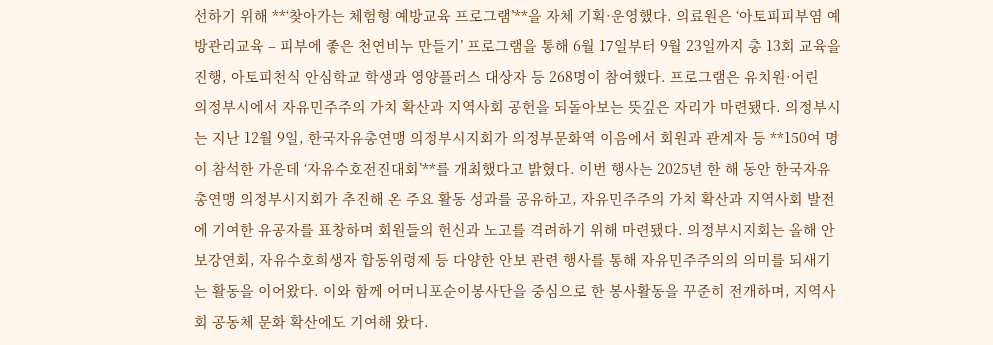선하기 위해 **‘찾아가는 체험형 예방교육 프로그램’**을 자체 기획·운영했다. 의료원은 ‘아토피피부염 예방관리교육 – 피부에 좋은 천연비누 만들기’ 프로그램을 통해 6월 17일부터 9월 23일까지 총 13회 교육을 진행, 아토피천식 안심학교 학생과 영양플러스 대상자 등 268명이 참여했다. 프로그램은 유치원·어린
의정부시에서 자유민주주의 가치 확산과 지역사회 공헌을 되돌아보는 뜻깊은 자리가 마련됐다. 의정부시는 지난 12월 9일, 한국자유총연맹 의정부시지회가 의정부문화역 이음에서 회원과 관계자 등 **150여 명이 참석한 가운데 ‘자유수호전진대회’**를 개최했다고 밝혔다. 이번 행사는 2025년 한 해 동안 한국자유총연맹 의정부시지회가 추진해 온 주요 활동 성과를 공유하고, 자유민주주의 가치 확산과 지역사회 발전에 기여한 유공자를 표창하며 회원들의 헌신과 노고를 격려하기 위해 마련됐다. 의정부시지회는 올해 안보강연회, 자유수호희생자 합동위령제 등 다양한 안보 관련 행사를 통해 자유민주주의의 의미를 되새기는 활동을 이어왔다. 이와 함께 어머니포순이봉사단을 중심으로 한 봉사활동을 꾸준히 전개하며, 지역사회 공동체 문화 확산에도 기여해 왔다.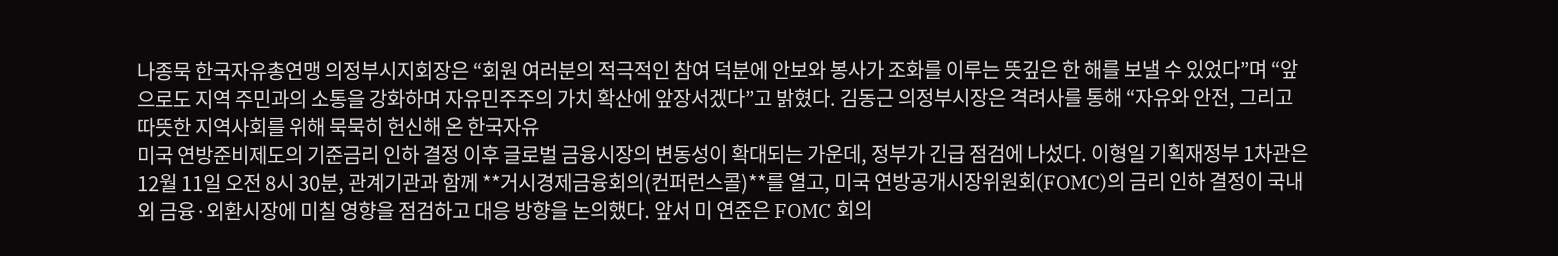나종묵 한국자유총연맹 의정부시지회장은 “회원 여러분의 적극적인 참여 덕분에 안보와 봉사가 조화를 이루는 뜻깊은 한 해를 보낼 수 있었다”며 “앞으로도 지역 주민과의 소통을 강화하며 자유민주주의 가치 확산에 앞장서겠다”고 밝혔다. 김동근 의정부시장은 격려사를 통해 “자유와 안전, 그리고 따뜻한 지역사회를 위해 묵묵히 헌신해 온 한국자유
미국 연방준비제도의 기준금리 인하 결정 이후 글로벌 금융시장의 변동성이 확대되는 가운데, 정부가 긴급 점검에 나섰다. 이형일 기획재정부 1차관은 12월 11일 오전 8시 30분, 관계기관과 함께 **거시경제금융회의(컨퍼런스콜)**를 열고, 미국 연방공개시장위원회(FOMC)의 금리 인하 결정이 국내외 금융·외환시장에 미칠 영향을 점검하고 대응 방향을 논의했다. 앞서 미 연준은 FOMC 회의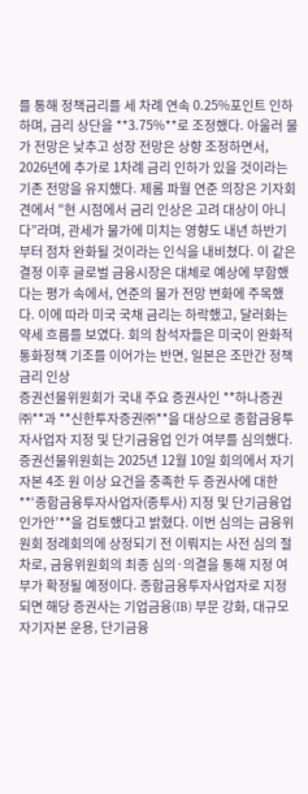를 통해 정책금리를 세 차례 연속 0.25%포인트 인하하며, 금리 상단을 **3.75%**로 조정했다. 아울러 물가 전망은 낮추고 성장 전망은 상향 조정하면서, 2026년에 추가로 1차례 금리 인하가 있을 것이라는 기존 전망을 유지했다. 제롬 파월 연준 의장은 기자회견에서 “현 시점에서 금리 인상은 고려 대상이 아니다”라며, 관세가 물가에 미치는 영향도 내년 하반기부터 점차 완화될 것이라는 인식을 내비쳤다. 이 같은 결정 이후 글로벌 금융시장은 대체로 예상에 부합했다는 평가 속에서, 연준의 물가 전망 변화에 주목했다. 이에 따라 미국 국채 금리는 하락했고, 달러화는 약세 흐름를 보였다. 회의 참석자들은 미국이 완화적 통화정책 기조를 이어가는 반면, 일본은 조만간 정책금리 인상
증권선물위원회가 국내 주요 증권사인 **하나증권㈜**과 **신한투자증권㈜**을 대상으로 종합금융투자사업자 지정 및 단기금융업 인가 여부를 심의했다. 증권선물위원회는 2025년 12월 10일 회의에서 자기자본 4조 원 이상 요건을 충족한 두 증권사에 대한 **‘종합금융투자사업자(종투사) 지정 및 단기금융업 인가안’**을 검토했다고 밝혔다. 이번 심의는 금융위원회 정례회의에 상정되기 전 이뤄지는 사전 심의 절차로, 금융위원회의 최종 심의·의결을 통해 지정 여부가 확정될 예정이다. 종합금융투자사업자로 지정되면 해당 증권사는 기업금융(IB) 부문 강화, 대규모 자기자본 운용, 단기금융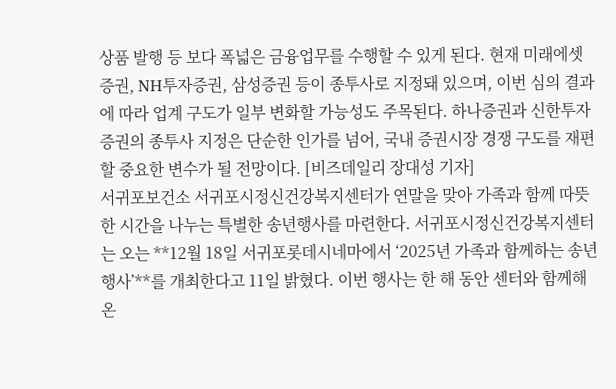상품 발행 등 보다 폭넓은 금융업무를 수행할 수 있게 된다. 현재 미래에셋증권, NH투자증권, 삼성증권 등이 종투사로 지정돼 있으며, 이번 심의 결과에 따라 업계 구도가 일부 변화할 가능성도 주목된다. 하나증권과 신한투자증권의 종투사 지정은 단순한 인가를 넘어, 국내 증권시장 경쟁 구도를 재편할 중요한 변수가 될 전망이다. [비즈데일리 장대성 기자]
서귀포보건소 서귀포시정신건강복지센터가 연말을 맞아 가족과 함께 따뜻한 시간을 나누는 특별한 송년행사를 마련한다. 서귀포시정신건강복지센터는 오는 **12월 18일 서귀포롯데시네마에서 ‘2025년 가족과 함께하는 송년행사’**를 개최한다고 11일 밝혔다. 이번 행사는 한 해 동안 센터와 함께해온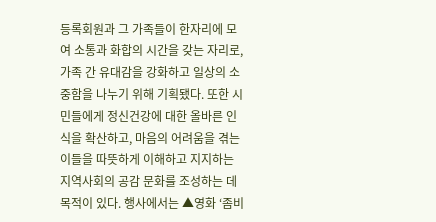등록회원과 그 가족들이 한자리에 모여 소통과 화합의 시간을 갖는 자리로, 가족 간 유대감을 강화하고 일상의 소중함을 나누기 위해 기획됐다. 또한 시민들에게 정신건강에 대한 올바른 인식을 확산하고, 마음의 어려움을 겪는 이들을 따뜻하게 이해하고 지지하는 지역사회의 공감 문화를 조성하는 데 목적이 있다. 행사에서는 ▲영화 ‘좀비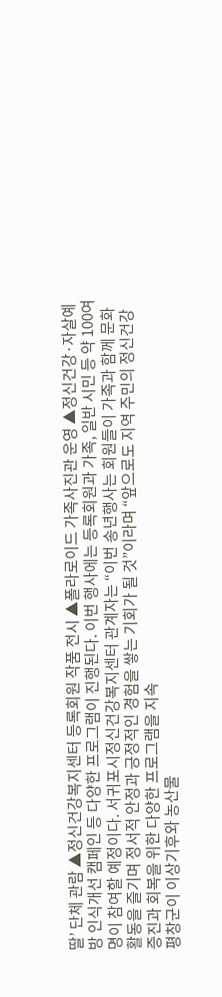딸’ 단체 관람 ▲정신건강복지센터 등록회원 작품 전시 ▲폴라로이드 가족사진관 운영 ▲정신건강·자살예방 인식개선 캠페인 등 다양한 프로그램이 진행된다. 이번 행사에는 등록회원과 가족, 일반 시민 등 약 100여 명이 참여할 예정이다. 서귀포시정신건강복지센터 관계자는 “이번 송년행사는 회원들이 가족과 함께 문화활동을 즐기며 정서적 안정과 긍정적인 경험을 쌓는 기회가 될 것”이라며 “앞으로도 지역 주민의 정신건강 증진과 회복을 위한 다양한 프로그램을 지속
평창군이 이상기후와 농산물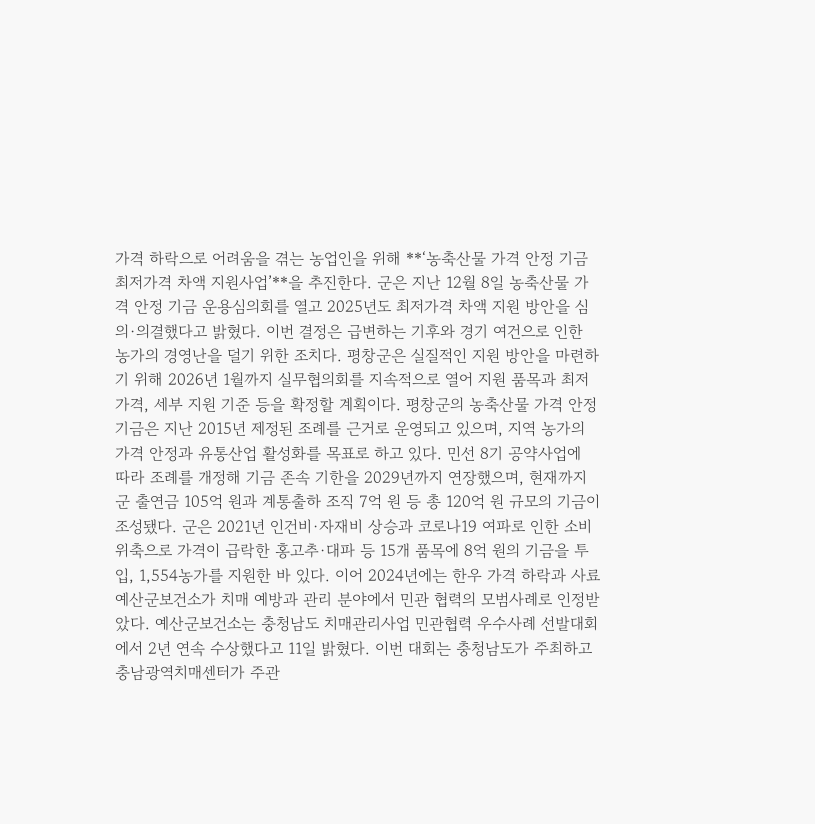가격 하락으로 어려움을 겪는 농업인을 위해 **‘농축산물 가격 안정 기금 최저가격 차액 지원사업’**을 추진한다. 군은 지난 12월 8일 농축산물 가격 안정 기금 운용심의회를 열고 2025년도 최저가격 차액 지원 방안을 심의·의결했다고 밝혔다. 이번 결정은 급변하는 기후와 경기 여건으로 인한 농가의 경영난을 덜기 위한 조치다. 평창군은 실질적인 지원 방안을 마련하기 위해 2026년 1월까지 실무협의회를 지속적으로 열어 지원 품목과 최저가격, 세부 지원 기준 등을 확정할 계획이다. 평창군의 농축산물 가격 안정 기금은 지난 2015년 제정된 조례를 근거로 운영되고 있으며, 지역 농가의 가격 안정과 유통산업 활성화를 목표로 하고 있다. 민선 8기 공약사업에 따라 조례를 개정해 기금 존속 기한을 2029년까지 연장했으며, 현재까지 군 출연금 105억 원과 계통출하 조직 7억 원 등 총 120억 원 규모의 기금이 조성됐다. 군은 2021년 인건비·자재비 상승과 코로나19 여파로 인한 소비 위축으로 가격이 급락한 홍고추·대파 등 15개 품목에 8억 원의 기금을 투입, 1,554농가를 지원한 바 있다. 이어 2024년에는 한우 가격 하락과 사료
예산군보건소가 치매 예방과 관리 분야에서 민관 협력의 모범사례로 인정받았다. 예산군보건소는 충청남도 치매관리사업 민관협력 우수사례 선발대회에서 2년 연속 수상했다고 11일 밝혔다. 이번 대회는 충청남도가 주최하고 충남광역치매센터가 주관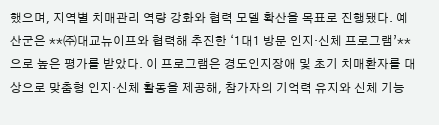했으며, 지역별 치매관리 역량 강화와 협력 모델 확산을 목표로 진행됐다. 예산군은 **㈜대교뉴이프와 협력해 추진한 ‘1대1 방문 인지·신체 프로그램’**으로 높은 평가를 받았다. 이 프로그램은 경도인지장애 및 초기 치매환자를 대상으로 맞춤형 인지·신체 활동을 제공해, 참가자의 기억력 유지와 신체 기능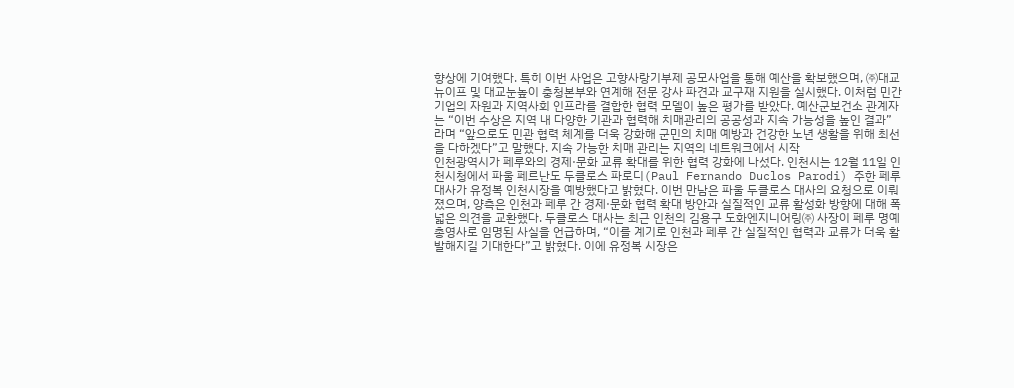향상에 기여했다. 특히 이번 사업은 고향사랑기부제 공모사업을 통해 예산을 확보했으며, ㈜대교뉴이프 및 대교눈높이 충청본부와 연계해 전문 강사 파견과 교구재 지원을 실시했다. 이처럼 민간기업의 자원과 지역사회 인프라를 결합한 협력 모델이 높은 평가를 받았다. 예산군보건소 관계자는 “이번 수상은 지역 내 다양한 기관과 협력해 치매관리의 공공성과 지속 가능성을 높인 결과”라며 “앞으로도 민관 협력 체계를 더욱 강화해 군민의 치매 예방과 건강한 노년 생활을 위해 최선을 다하겠다”고 말했다. 지속 가능한 치매 관리는 지역의 네트워크에서 시작
인천광역시가 페루와의 경제·문화 교류 확대를 위한 협력 강화에 나섰다. 인천시는 12월 11일 인천시청에서 파울 페르난도 두클로스 파로디(Paul Fernando Duclos Parodi) 주한 페루대사가 유정복 인천시장을 예방했다고 밝혔다. 이번 만남은 파울 두클로스 대사의 요청으로 이뤄졌으며, 양측은 인천과 페루 간 경제·문화 협력 확대 방안과 실질적인 교류 활성화 방향에 대해 폭넓은 의견을 교환했다. 두클로스 대사는 최근 인천의 김용구 도화엔지니어링㈜ 사장이 페루 명예총영사로 임명된 사실을 언급하며, “이를 계기로 인천과 페루 간 실질적인 협력과 교류가 더욱 활발해지길 기대한다”고 밝혔다. 이에 유정복 시장은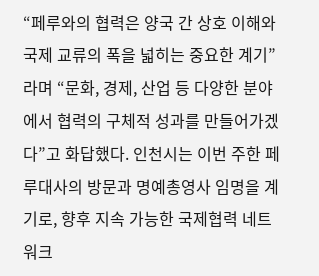“페루와의 협력은 양국 간 상호 이해와 국제 교류의 폭을 넓히는 중요한 계기”라며 “문화, 경제, 산업 등 다양한 분야에서 협력의 구체적 성과를 만들어가겠다”고 화답했다. 인천시는 이번 주한 페루대사의 방문과 명예총영사 임명을 계기로, 향후 지속 가능한 국제협력 네트워크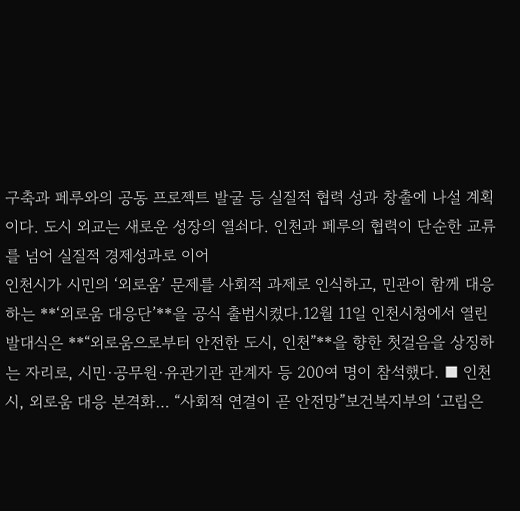구축과 페루와의 공동 프로젝트 발굴 등 실질적 협력 성과 창출에 나설 계획이다. 도시 외교는 새로운 성장의 열쇠다. 인천과 페루의 협력이 단순한 교류를 넘어 실질적 경제성과로 이어
인천시가 시민의 ‘외로움’ 문제를 사회적 과제로 인식하고, 민관이 함께 대응하는 **‘외로움 대응단’**을 공식 출범시켰다.12월 11일 인천시청에서 열린 발대식은 **“외로움으로부터 안전한 도시, 인천”**을 향한 첫걸음을 상징하는 자리로, 시민·공무원·유관기관 관계자 등 200여 명이 참석했다. ■ 인천시, 외로움 대응 본격화… “사회적 연결이 곧 안전망”보건복지부의 ‘고립은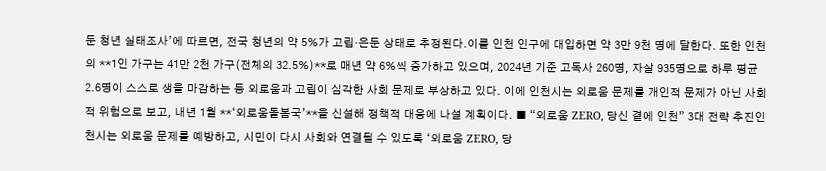둔 청년 실태조사’에 따르면, 전국 청년의 약 5%가 고립·은둔 상태로 추정된다.이를 인천 인구에 대입하면 약 3만 9천 명에 달한다. 또한 인천의 **1인 가구는 41만 2천 가구(전체의 32.5%)**로 매년 약 6%씩 증가하고 있으며, 2024년 기준 고독사 260명, 자살 935명으로 하루 평균 2.6명이 스스로 생을 마감하는 등 외로움과 고립이 심각한 사회 문제로 부상하고 있다. 이에 인천시는 외로움 문제를 개인적 문제가 아닌 사회적 위험으로 보고, 내년 1월 **‘외로움돌봄국’**을 신설해 정책적 대응에 나설 계획이다. ■ “외로움 ZERO, 당신 곁에 인천” 3대 전략 추진인천시는 외로움 문제를 예방하고, 시민이 다시 사회와 연결될 수 있도록 ‘외로움 ZERO, 당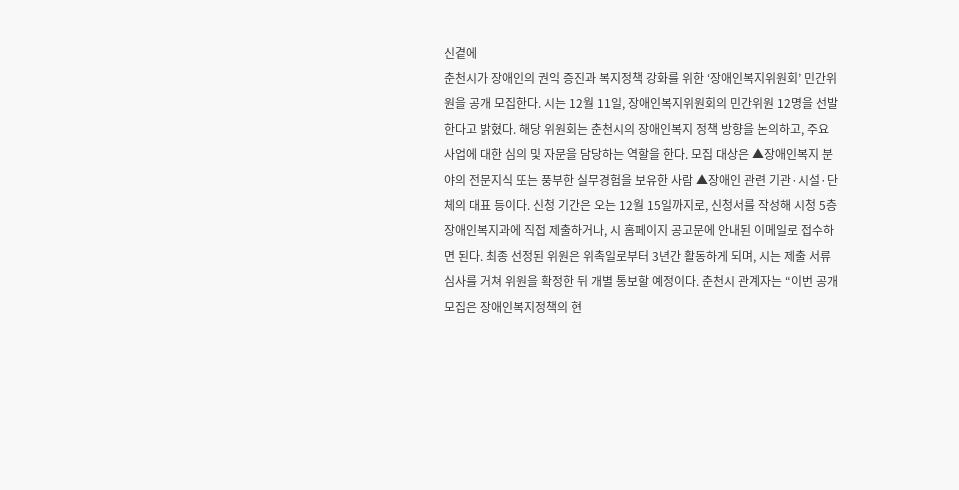신곁에
춘천시가 장애인의 권익 증진과 복지정책 강화를 위한 ‘장애인복지위원회’ 민간위원을 공개 모집한다. 시는 12월 11일, 장애인복지위원회의 민간위원 12명을 선발한다고 밝혔다. 해당 위원회는 춘천시의 장애인복지 정책 방향을 논의하고, 주요 사업에 대한 심의 및 자문을 담당하는 역할을 한다. 모집 대상은 ▲장애인복지 분야의 전문지식 또는 풍부한 실무경험을 보유한 사람 ▲장애인 관련 기관·시설·단체의 대표 등이다. 신청 기간은 오는 12월 15일까지로, 신청서를 작성해 시청 5층 장애인복지과에 직접 제출하거나, 시 홈페이지 공고문에 안내된 이메일로 접수하면 된다. 최종 선정된 위원은 위촉일로부터 3년간 활동하게 되며, 시는 제출 서류 심사를 거쳐 위원을 확정한 뒤 개별 통보할 예정이다. 춘천시 관계자는 “이번 공개 모집은 장애인복지정책의 현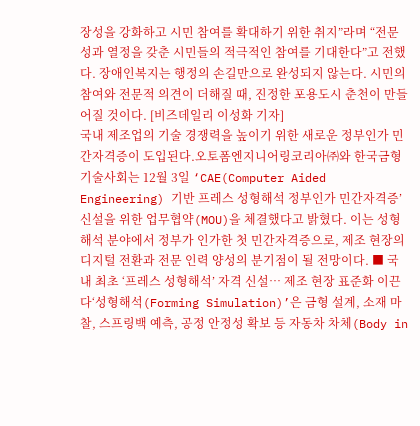장성을 강화하고 시민 참여를 확대하기 위한 취지”라며 “전문성과 열정을 갖춘 시민들의 적극적인 참여를 기대한다”고 전했다. 장애인복지는 행정의 손길만으로 완성되지 않는다. 시민의 참여와 전문적 의견이 더해질 때, 진정한 포용도시 춘천이 만들어질 것이다. [비즈데일리 이성화 기자]
국내 제조업의 기술 경쟁력을 높이기 위한 새로운 정부인가 민간자격증이 도입된다.오토폼엔지니어링코리아㈜와 한국금형기술사회는 12월 3일 ‘CAE(Computer Aided Engineering) 기반 프레스 성형해석 정부인가 민간자격증’ 신설을 위한 업무협약(MOU)을 체결했다고 밝혔다. 이는 성형해석 분야에서 정부가 인가한 첫 민간자격증으로, 제조 현장의 디지털 전환과 전문 인력 양성의 분기점이 될 전망이다. ■ 국내 최초 ‘프레스 성형해석’ 자격 신설… 제조 현장 표준화 이끈다‘성형해석(Forming Simulation)’은 금형 설계, 소재 마찰, 스프링백 예측, 공정 안정성 확보 등 자동차 차체(Body in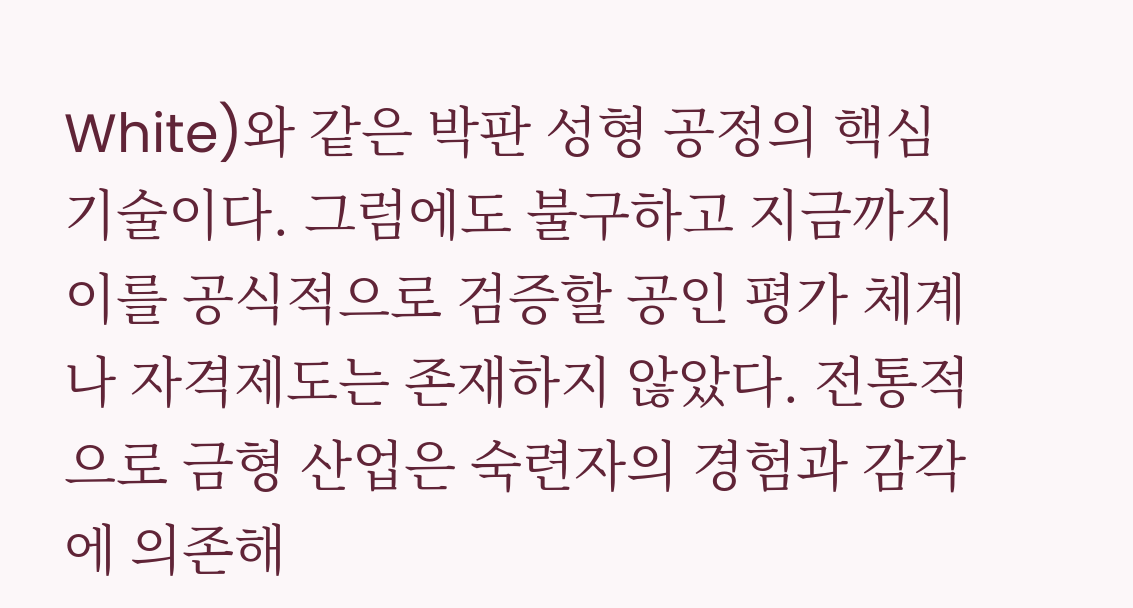White)와 같은 박판 성형 공정의 핵심 기술이다. 그럼에도 불구하고 지금까지 이를 공식적으로 검증할 공인 평가 체계나 자격제도는 존재하지 않았다. 전통적으로 금형 산업은 숙련자의 경험과 감각에 의존해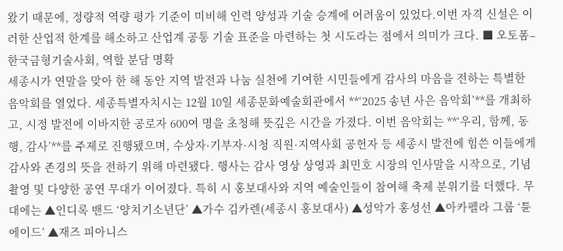왔기 때문에, 정량적 역량 평가 기준이 미비해 인력 양성과 기술 승계에 어려움이 있었다.이번 자격 신설은 이러한 산업적 한계를 해소하고 산업계 공통 기술 표준을 마련하는 첫 시도라는 점에서 의미가 크다. ■ 오토폼–한국금형기술사회, 역할 분담 명확
세종시가 연말을 맞아 한 해 동안 지역 발전과 나눔 실천에 기여한 시민들에게 감사의 마음을 전하는 특별한 음악회를 열었다. 세종특별자치시는 12월 10일 세종문화예술회관에서 **‘2025 송년 사은 음악회’**를 개최하고, 시정 발전에 이바지한 공로자 600여 명을 초청해 뜻깊은 시간을 가졌다. 이번 음악회는 **‘우리, 함께, 동행, 감사’**를 주제로 진행됐으며, 수상자·기부자·시청 직원·지역사회 공헌자 등 세종시 발전에 힘쓴 이들에게 감사와 존경의 뜻을 전하기 위해 마련됐다. 행사는 감사 영상 상영과 최민호 시장의 인사말을 시작으로, 기념촬영 및 다양한 공연 무대가 이어졌다. 특히 시 홍보대사와 지역 예술인들이 참여해 축제 분위기를 더했다. 무대에는 ▲인디록 밴드 ‘양치기소년단’ ▲가수 김카렌(세종시 홍보대사) ▲성악가 홍성선 ▲아카펠라 그룹 ‘튠에이드’ ▲재즈 피아니스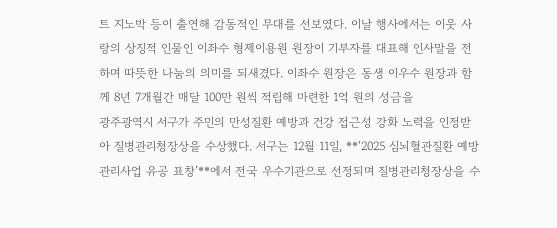트 지노박 등이 출연해 감동적인 무대를 선보였다. 이날 행사에서는 이웃 사랑의 상징적 인물인 이좌수 형제이용원 원장이 기부자를 대표해 인사말을 전하며 따뜻한 나눔의 의미를 되새겼다. 이좌수 원장은 동생 이우수 원장과 함께 8년 7개월간 매달 100만 원씩 적립해 마련한 1억 원의 성금을
광주광역시 서구가 주민의 만성질환 예방과 건강 접근성 강화 노력을 인정받아 질병관리청장상을 수상했다. 서구는 12월 11일, **‘2025 심뇌혈관질환 예방관리사업 유공 표창’**에서 전국 우수기관으로 선정되며 질병관리청장상을 수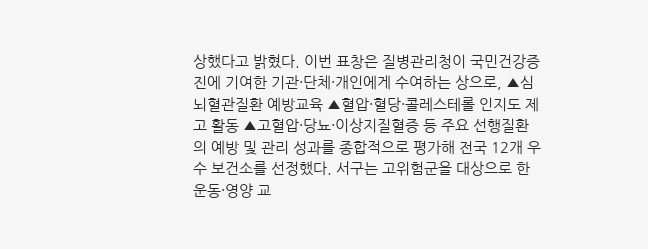상했다고 밝혔다. 이번 표창은 질병관리청이 국민건강증진에 기여한 기관·단체·개인에게 수여하는 상으로, ▲심뇌혈관질환 예방교육 ▲혈압·혈당·콜레스테롤 인지도 제고 활동 ▲고혈압·당뇨·이상지질혈증 등 주요 선행질환의 예방 및 관리 성과를 종합적으로 평가해 전국 12개 우수 보건소를 선정했다. 서구는 고위험군을 대상으로 한 운동·영양 교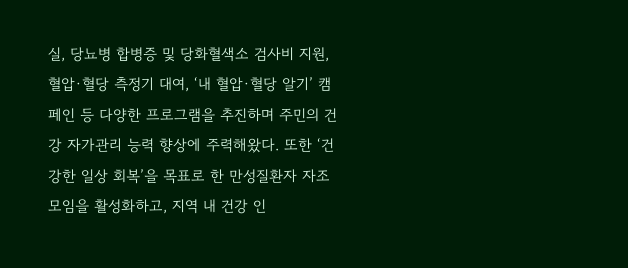실, 당뇨병 합병증 및 당화혈색소 검사비 지원, 혈압·혈당 측정기 대여, ‘내 혈압·혈당 알기’ 캠페인 등 다양한 프로그램을 추진하며 주민의 건강 자가관리 능력 향상에 주력해왔다. 또한 ‘건강한 일상 회복’을 목표로 한 만성질환자 자조모임을 활성화하고, 지역 내 건강 인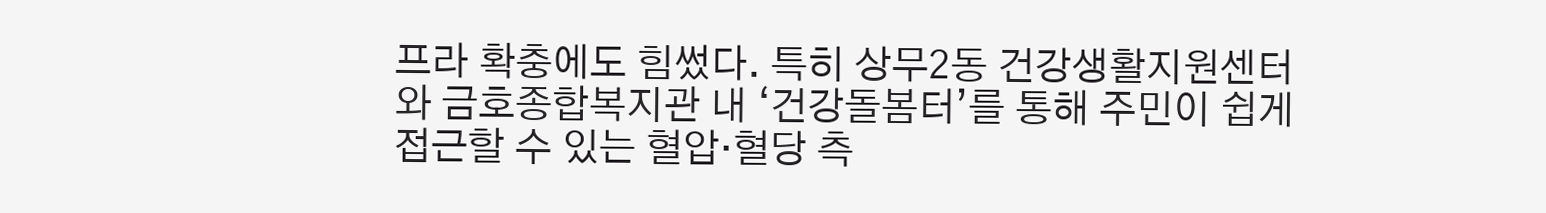프라 확충에도 힘썼다. 특히 상무2동 건강생활지원센터와 금호종합복지관 내 ‘건강돌봄터’를 통해 주민이 쉽게 접근할 수 있는 혈압·혈당 측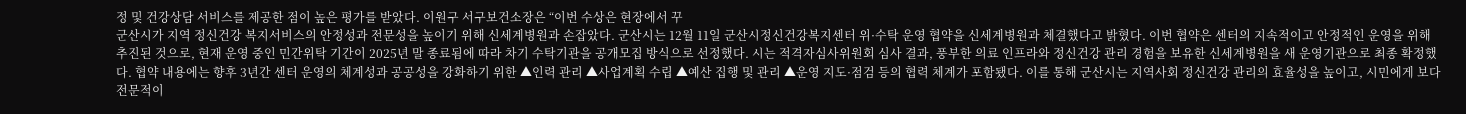정 및 건강상담 서비스를 제공한 점이 높은 평가를 받았다. 이원구 서구보건소장은 “이번 수상은 현장에서 꾸
군산시가 지역 정신건강 복지서비스의 안정성과 전문성을 높이기 위해 신세계병원과 손잡았다. 군산시는 12월 11일 군산시정신건강복지센터 위·수탁 운영 협약을 신세계병원과 체결했다고 밝혔다. 이번 협약은 센터의 지속적이고 안정적인 운영을 위해 추진된 것으로, 현재 운영 중인 민간위탁 기간이 2025년 말 종료됨에 따라 차기 수탁기관을 공개모집 방식으로 선정했다. 시는 적격자심사위원회 심사 결과, 풍부한 의료 인프라와 정신건강 관리 경험을 보유한 신세계병원을 새 운영기관으로 최종 확정했다. 협약 내용에는 향후 3년간 센터 운영의 체계성과 공공성을 강화하기 위한 ▲인력 관리 ▲사업계획 수립 ▲예산 집행 및 관리 ▲운영 지도·점검 등의 협력 체계가 포함됐다. 이를 통해 군산시는 지역사회 정신건강 관리의 효율성을 높이고, 시민에게 보다 전문적이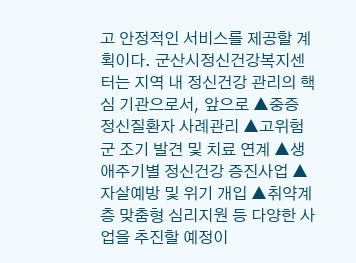고 안정적인 서비스를 제공할 계획이다. 군산시정신건강복지센터는 지역 내 정신건강 관리의 핵심 기관으로서, 앞으로 ▲중증 정신질환자 사례관리 ▲고위험군 조기 발견 및 치료 연계 ▲생애주기별 정신건강 증진사업 ▲자살예방 및 위기 개입 ▲취약계층 맞춤형 심리지원 등 다양한 사업을 추진할 예정이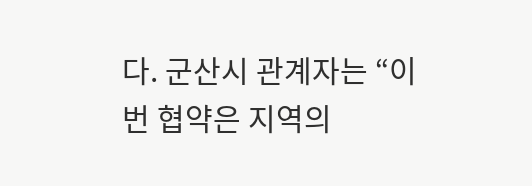다. 군산시 관계자는 “이번 협약은 지역의